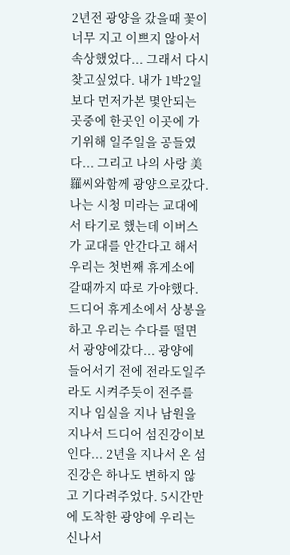2년전 광양을 갔을때 꽃이 너무 지고 이쁘지 않아서 속상했었다... 그래서 다시 찾고싶었다. 내가 1박2일보다 먼저가본 몇안되는 곳중에 한곳인 이곳에 가기위해 일주일을 공들였다... 그리고 나의 사랑 美羅씨와함께 광양으로갔다. 나는 시청 미라는 교대에서 타기로 했는데 이버스가 교대를 안간다고 해서 우리는 첫번째 휴게소에 갈때까지 따로 가야했다. 드디어 휴게소에서 상봉을 하고 우리는 수다를 떨면서 광양에갔다... 광양에 들어서기 전에 전라도일주라도 시켜주듯이 전주를 지나 임실을 지나 남원을지나서 드디어 섬진강이보인다... 2년을 지나서 온 섬진강은 하나도 변하지 않고 기다려주었다. 5시간만에 도착한 광양에 우리는 신나서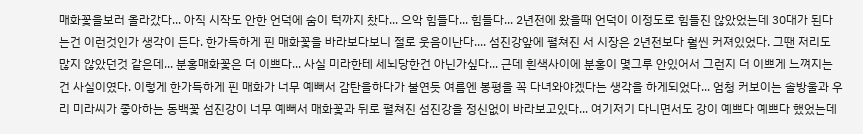매화꽃을보러 올라갔다... 아직 시작도 안한 언덕에 숨이 턱까지 찼다... 으악 힘들다... 힘들다... 2년전에 왔을때 언덕이 이정도로 힘들진 않았었는데 30대가 된다는건 이런것인가 생각이 든다. 한가득하게 핀 매화꽃을 바라보다보니 절로 웃음이난다.... 섬진강앞에 펼쳐진 서 시장은 2년전보다 훨씬 커져있었다. 그땐 저리도 많지 않았던것 같은데... 분홍매화꽃은 더 이쁘다... 사실 미라한테 세뇌당한건 아닌가싶다... 근데 흰색사이에 분홍이 몇그루 안있어서 그런지 더 이쁘게 느껴지는건 사실이였다. 이렇게 한가득하게 핀 매화가 너무 예뻐서 감탄을하다가 불연듯 여름엔 봉평을 꼭 다녀와야겠다는 생각을 하게되었다... 엄청 커보이는 솔방울과 우리 미라씨가 좋아하는 동백꽃 섬진강이 너무 예뻐서 매화꽃과 뒤로 펼쳐진 섬진강을 정신없이 바라보고있다... 여기저기 다니면서도 강이 예쁘다 예쁘다 했었는데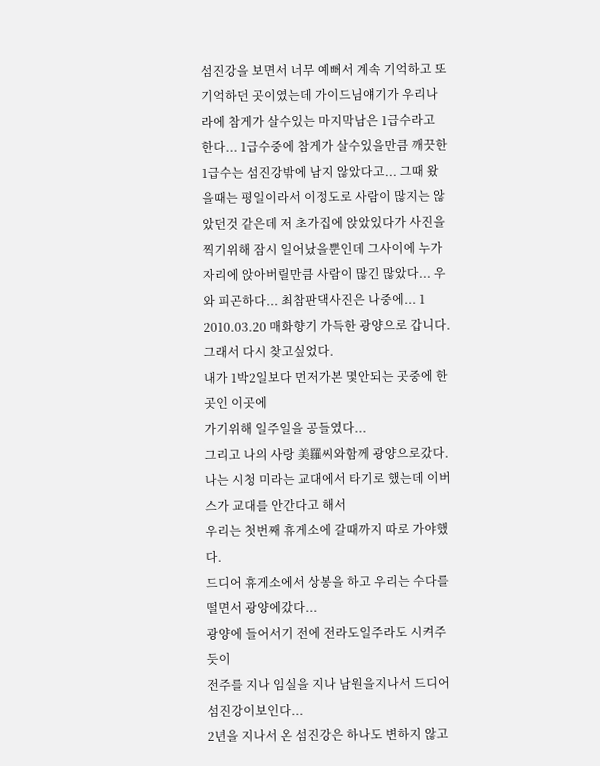섬진강을 보면서 너무 예뻐서 계속 기억하고 또 기억하던 곳이였는데 가이드님얘기가 우리나라에 참게가 살수있는 마지막남은 1급수라고 한다... 1급수중에 참게가 살수있을만큼 깨끗한 1급수는 섬진강밖에 남지 않았다고... 그때 왔을때는 평일이라서 이정도로 사람이 많지는 않았던것 같은데 저 초가집에 앉았있다가 사진을 찍기위해 잠시 일어났을뿐인데 그사이에 누가 자리에 앉아버릴만큼 사람이 많긴 많았다... 우와 피곤하다... 최참판댁사진은 나중에... 1
2010.03.20 매화향기 가득한 광양으로 갑니다.
그래서 다시 찾고싶었다.
내가 1박2일보다 먼저가본 몇안되는 곳중에 한곳인 이곳에
가기위해 일주일을 공들였다...
그리고 나의 사랑 美羅씨와함께 광양으로갔다.
나는 시청 미라는 교대에서 타기로 했는데 이버스가 교대를 안간다고 해서
우리는 첫번째 휴게소에 갈때까지 따로 가야했다.
드디어 휴게소에서 상봉을 하고 우리는 수다를 떨면서 광양에갔다...
광양에 들어서기 전에 전라도일주라도 시켜주듯이
전주를 지나 임실을 지나 남원을지나서 드디어 섬진강이보인다...
2년을 지나서 온 섬진강은 하나도 변하지 않고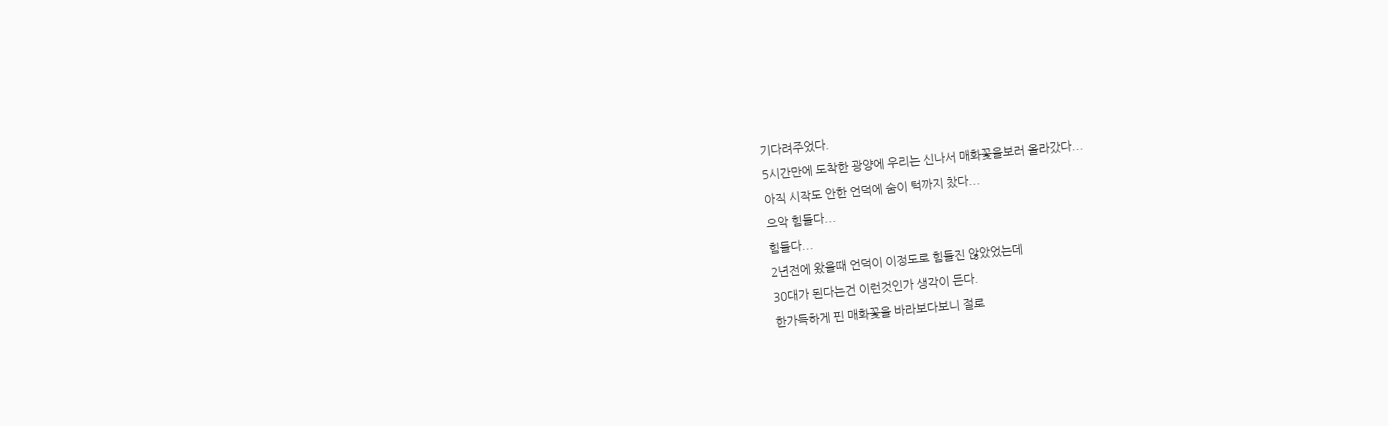기다려주었다.
5시간만에 도착한 광양에 우리는 신나서 매화꽃을보러 올라갔다...
아직 시작도 안한 언덕에 숨이 턱까지 찼다...
으악 힘들다...
힘들다...
2년전에 왔을때 언덕이 이정도로 힘들진 않았었는데
30대가 된다는건 이런것인가 생각이 든다.
한가득하게 핀 매화꽃을 바라보다보니 절로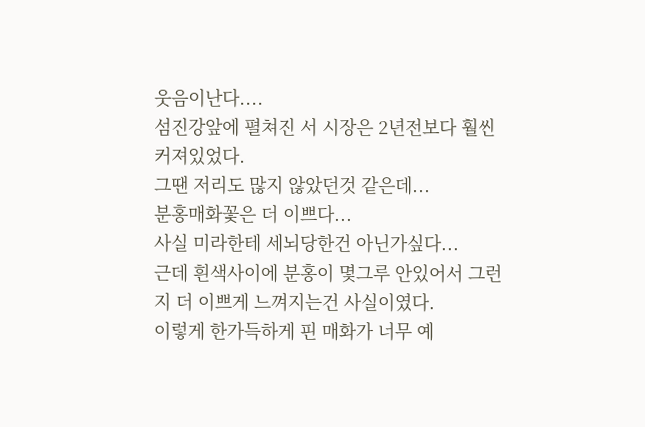웃음이난다....
섬진강앞에 펼쳐진 서 시장은 2년전보다 훨씬 커져있었다.
그땐 저리도 많지 않았던것 같은데...
분홍매화꽃은 더 이쁘다...
사실 미라한테 세뇌당한건 아닌가싶다...
근데 흰색사이에 분홍이 몇그루 안있어서 그런지 더 이쁘게 느껴지는건 사실이였다.
이렇게 한가득하게 핀 매화가 너무 예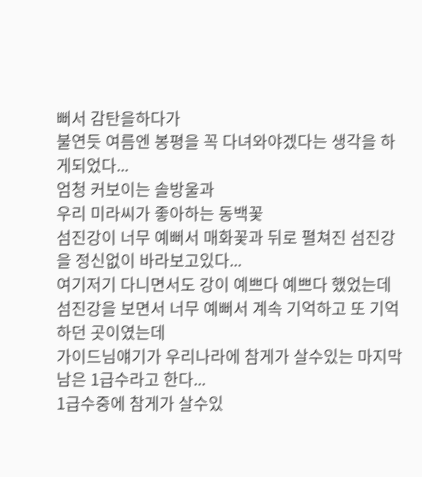뻐서 감탄을하다가
불연듯 여름엔 봉평을 꼭 다녀와야겠다는 생각을 하게되었다...
엄청 커보이는 솔방울과
우리 미라씨가 좋아하는 동백꽃
섬진강이 너무 예뻐서 매화꽃과 뒤로 펼쳐진 섬진강을 정신없이 바라보고있다...
여기저기 다니면서도 강이 예쁘다 예쁘다 했었는데
섬진강을 보면서 너무 예뻐서 계속 기억하고 또 기억하던 곳이였는데
가이드님얘기가 우리나라에 참게가 살수있는 마지막남은 1급수라고 한다...
1급수중에 참게가 살수있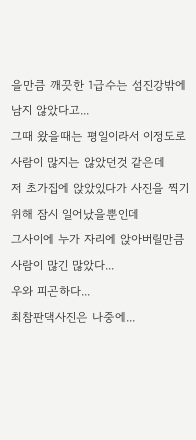을만큼 깨끗한 1급수는 섬진강밖에 남지 않았다고...
그때 왔을때는 평일이라서 이정도로 사람이 많지는 않았던것 같은데
저 초가집에 앉았있다가 사진을 찍기위해 잠시 일어났을뿐인데
그사이에 누가 자리에 앉아버릴만큼 사람이 많긴 많았다...
우와 피곤하다...
최참판댁사진은 나중에...